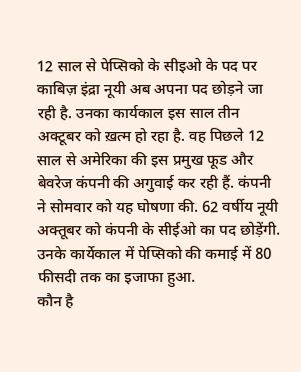12 साल से पेप्सिको के सीइओ के पद पर काबिज़ इंद्रा नूयी अब अपना पद छोड़ने जा रही है. उनका कार्यकाल इस साल तीन अक्टूबर को ख़त्म हो रहा है. वह पिछले 12 साल से अमेरिका की इस प्रमुख फूड और बेवरेज कंपनी की अगुवाई कर रही हैं. कंपनी ने सोमवार को यह घोषणा की. 62 वर्षीय नूयी अक्तूबर को कंपनी के सीईओ का पद छोड़ेंगी. उनके कार्येकाल में पेप्सिको की कमाई में 80 फीसदी तक का इजाफा हुआ.
कौन है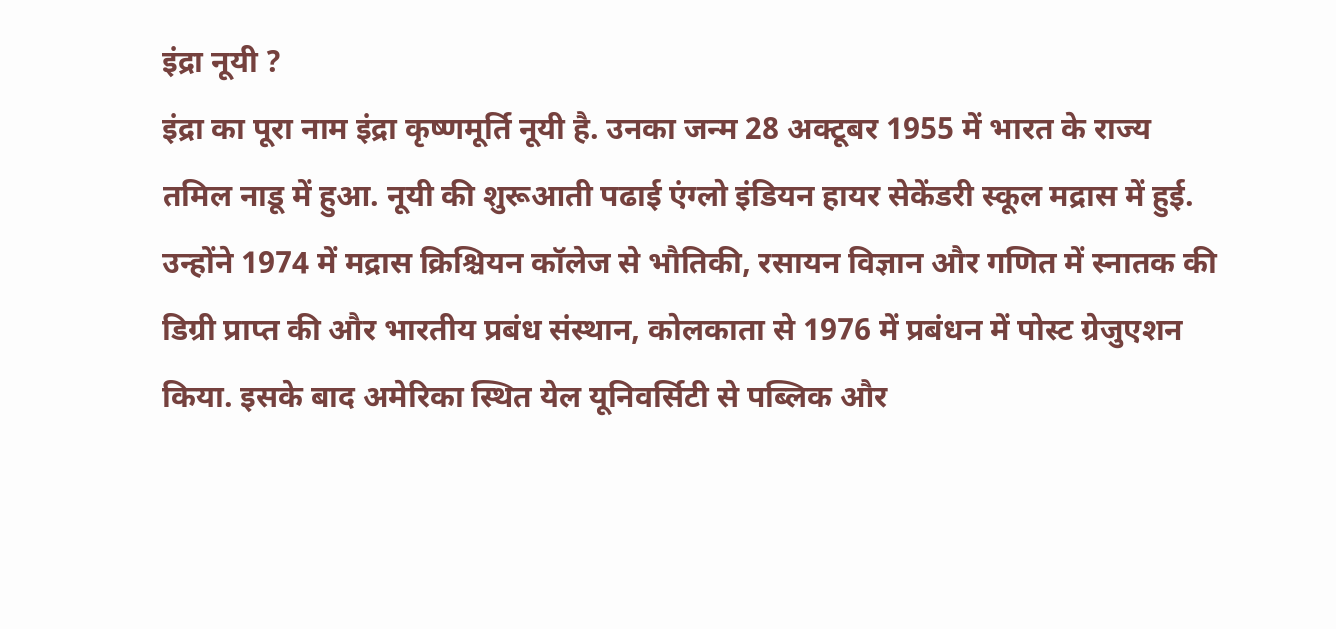इंद्रा नूयी ?
इंद्रा का पूरा नाम इंद्रा कृष्णमूर्ति नूयी है. उनका जन्म 28 अक्टूबर 1955 में भारत के राज्य तमिल नाडू में हुआ. नूयी की शुरूआती पढाई एंग्लो इंडियन हायर सेकेंडरी स्कूल मद्रास में हुई. उन्होंने 1974 में मद्रास क्रिश्चियन कॉलेज से भौतिकी, रसायन विज्ञान और गणित में स्नातक की डिग्री प्राप्त की और भारतीय प्रबंध संस्थान, कोलकाता से 1976 में प्रबंधन में पोस्ट ग्रेजुएशन किया. इसके बाद अमेरिका स्थित येल यूनिवर्सिटी से पब्लिक और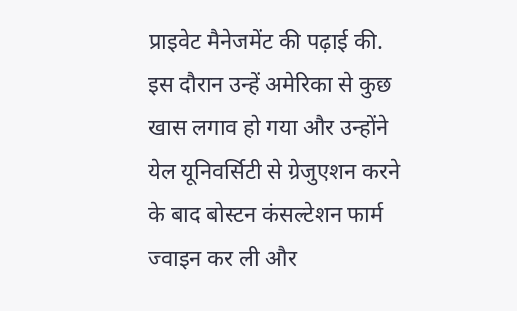प्राइवेट मैनेजमेंट की पढ़ाई की. इस दौरान उन्हें अमेरिका से कुछ खास लगाव हो गया और उन्होंने येल यूनिवर्सिटी से ग्रेजुएशन करने के बाद बोस्टन कंसल्टेशन फार्म ज्वाइन कर ली और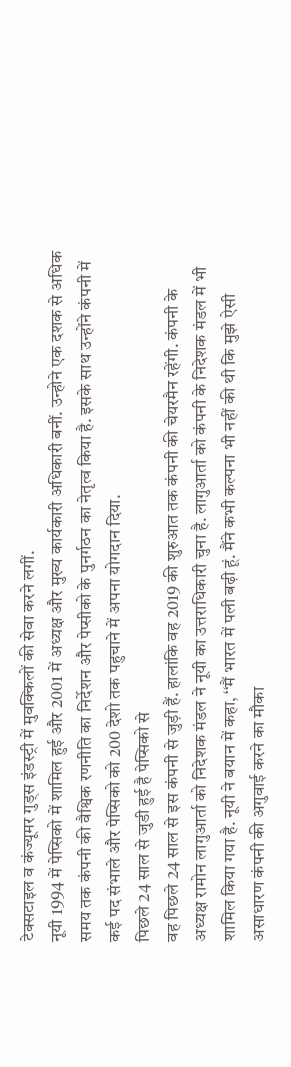टेक्सटाइल व कंज्यूमर गुड्स इंडस्ट्री में मुवक्किलों की सेवा करने लगीं.
नूयी 1994 में पेप्सिको में शामिल हुई और 2001 में अध्यक्ष और मुख्य कार्यकारी अधिकारी बनीं. उन्होने एक दशक से अधिक समय तक कंपनी की वैश्विक रणनीति का निर्देशन और पेप्सीको के पुनर्गठन का नेतृत्व किया है. इसके साथ उन्होंने कंपनी में कई पद संभाले और पेप्सिको को 200 देशो तक पहुचाने में अपना योगदान दिया.
पिछले 24 साल से जुडी हुई है पेप्सिको से
वह पिछले 24 साल से इस कंपनी से जुड़ी हैं. हालांकि वह 2019 की शुरुआत तक कंपनी की चेयरमैन रहेंगी. कंपनी के अध्यक्ष रामोन लागुआर्ता को निदेशक मंडल ने नूयी का उत्तराधिकारी चुना है. लागुआर्ता को कंपनी के निदेशक मंडल में भी शामिल किया गया है. नूयी ने बयान में कहा, ‘‘मैं भारत में पली बढ़ी हूं. मैंने कभी कल्पना भी नहीं की थी कि मुझे ऐसी असाधारण कंपनी की अगुवाई करने का मौका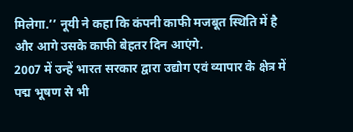मिलेगा.’’ नूयी ने कहा कि कंपनी काफी मजबूत स्थिति में है और आगे उसके काफी बेहतर दिन आएंगे.
2007 में उन्हें भारत सरकार द्वारा उद्योग एवं व्यापार के क्षेत्र में पद्म भूषण से भी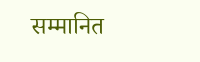सम्मानित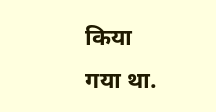किया गया था.